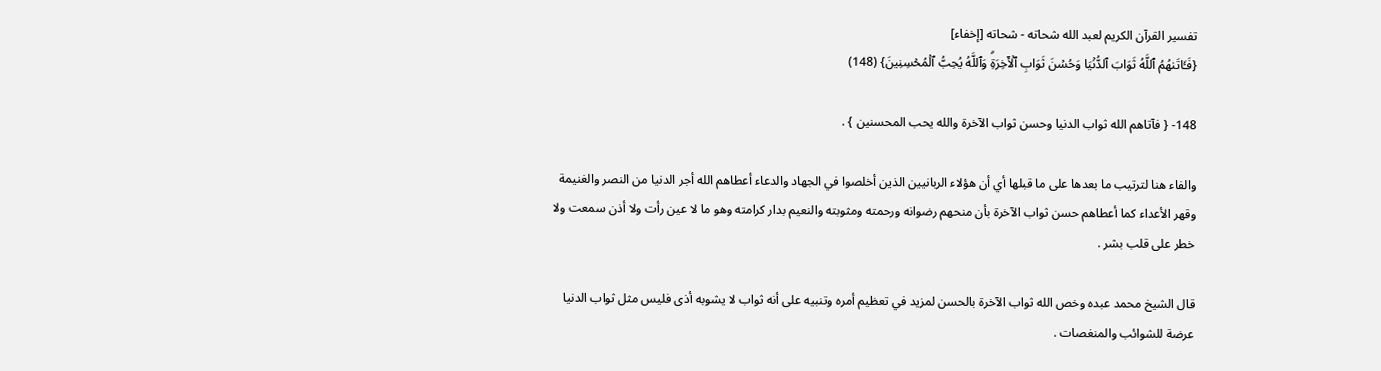تفسير القرآن الكريم لعبد الله شحاته - شحاته [إخفاء]
{فَـَٔاتَىٰهُمُ ٱللَّهُ ثَوَابَ ٱلدُّنۡيَا وَحُسۡنَ ثَوَابِ ٱلۡأٓخِرَةِۗ وَٱللَّهُ يُحِبُّ ٱلۡمُحۡسِنِينَ} (148)

148- { فآتاهم الله ثواب الدنيا وحسن ثواب الآخرة والله يحب المحسنين } .

والفاء هنا لترتيب ما بعدها على ما قبلها أي أن هؤلاء الربانيين الذين أخلصوا في الجهاد والدعاء أعطاهم الله أجر الدنيا من النصر والغنيمة وقهر الأعداء كما أعطاهم حسن ثواب الآخرة بأن منحهم رضوانه ورحمته ومثوبته والنعيم بدار كرامته وهو ما لا عين رأت ولا أذن سمعت ولا خطر على قلب بشر .

قال الشيخ محمد عبده وخص الله ثواب الآخرة بالحسن لمزيد في تعظيم أمره وتنبيه على أنه ثواب لا يشوبه أذى فليس مثل ثواب الدنيا عرضة للشوائب والمنغصات .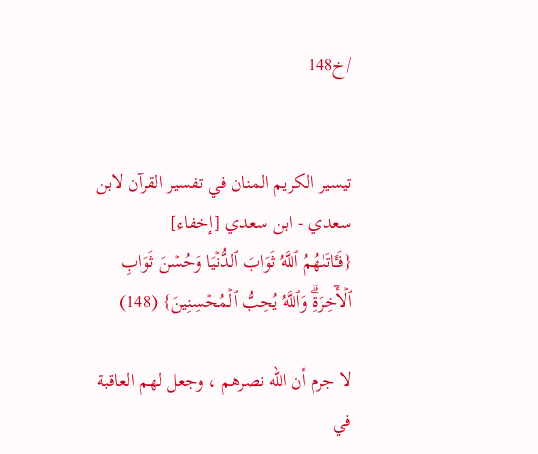/خ148


تيسير الكريم المنان في تفسير القرآن لابن سعدي - ابن سعدي [إخفاء]
{فَـَٔاتَىٰهُمُ ٱللَّهُ ثَوَابَ ٱلدُّنۡيَا وَحُسۡنَ ثَوَابِ ٱلۡأٓخِرَةِۗ وَٱللَّهُ يُحِبُّ ٱلۡمُحۡسِنِينَ} (148)

لا جرم أن الله نصرهم ، وجعل لهم العاقبة في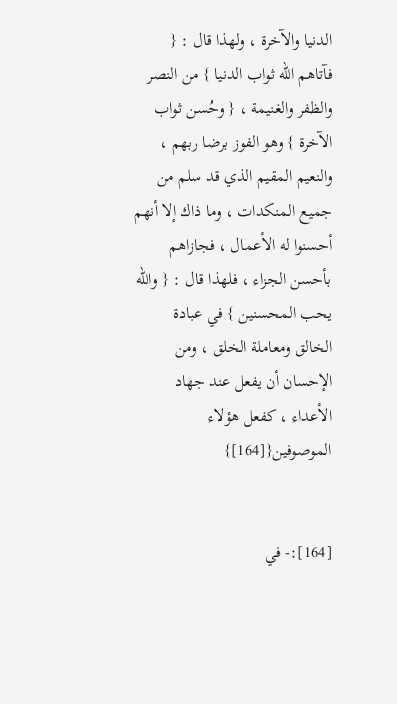الدنيا والآخرة ، ولهذا قال : { فآتاهم الله ثواب الدنيا } من النصر والظفر والغنيمة ، { وحُسن ثواب الآخرة } وهو الفوز برضا ربهم ، والنعيم المقيم الذي قد سلم من جميع المنكدات ، وما ذاك إلا أنهم أحسنوا له الأعمال ، فجازاهم بأحسن الجزاء ، فلهذا قال : { والله يحب المحسنين } في عبادة الخالق ومعاملة الخلق ، ومن الإحسان أن يفعل عند جهاد الأعداء ، كفعل هؤلاء الموصوفين{[164]}


[164]:- في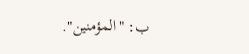ب: "المؤمنين".